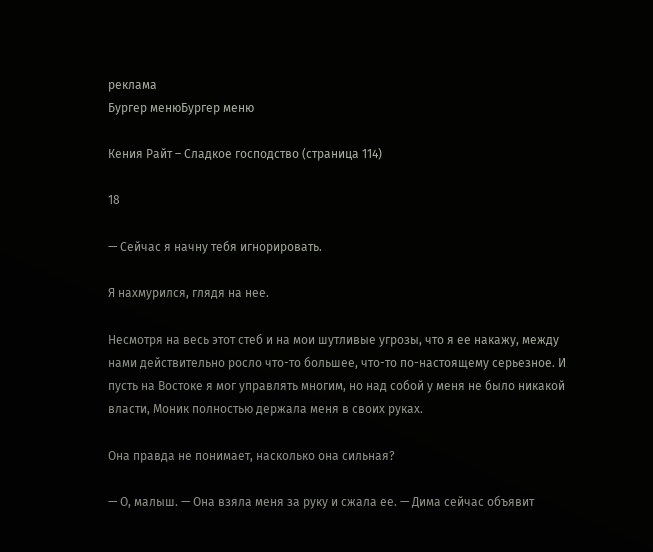реклама
Бургер менюБургер меню

Кения Райт – Сладкое господство (страница 114)

18

— Сейчас я начну тебя игнорировать.

Я нахмурился, глядя на нее.

Несмотря на весь этот стеб и на мои шутливые угрозы, что я ее накажу, между нами действительно росло что-то большее, что-то по-настоящему серьезное. И пусть на Востоке я мог управлять многим, но над собой у меня не было никакой власти, Моник полностью держала меня в своих руках.

Она правда не понимает, насколько она сильная?

— О, малыш. — Она взяла меня за руку и сжала ее. — Дима сейчас объявит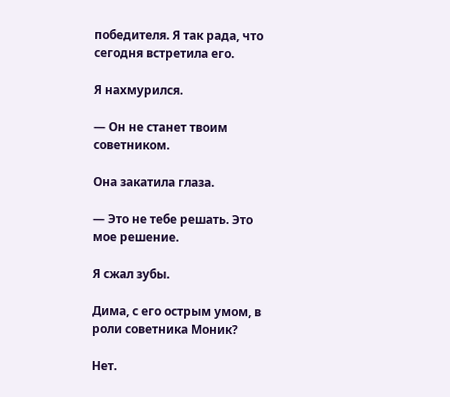победителя. Я так рада, что сегодня встретила его.

Я нахмурился.

— Он не станет твоим советником.

Она закатила глаза.

— Это не тебе решать. Это мое решение.

Я сжал зубы.

Дима, с его острым умом, в роли советника Моник?

Нет.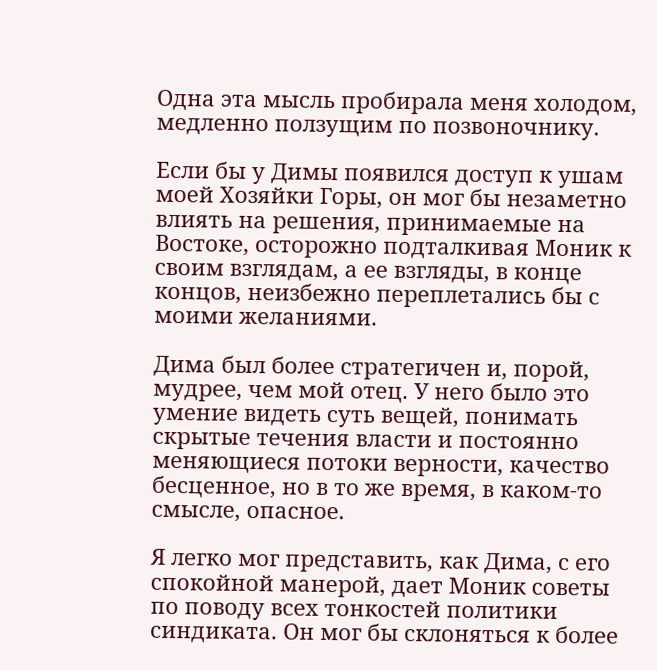Одна эта мысль пробирала меня холодом, медленно ползущим по позвоночнику.

Если бы у Димы появился доступ к ушам моей Хозяйки Горы, он мог бы незаметно влиять на решения, принимаемые на Востоке, осторожно подталкивая Моник к своим взглядам, а ее взгляды, в конце концов, неизбежно переплетались бы с моими желаниями.

Дима был более стратегичен и, порой, мудрее, чем мой отец. У него было это умение видеть суть вещей, понимать скрытые течения власти и постоянно меняющиеся потоки верности, качество бесценное, но в то же время, в каком-то смысле, опасное.

Я легко мог представить, как Дима, с его спокойной манерой, дает Моник советы по поводу всех тонкостей политики синдиката. Он мог бы склоняться к более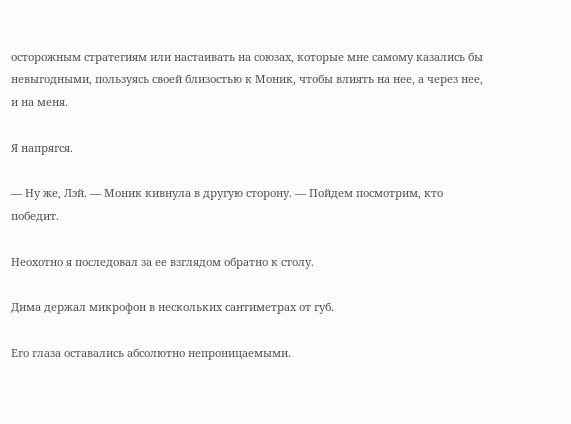осторожным стратегиям или настаивать на союзах, которые мне самому казались бы невыгодными, пользуясь своей близостью к Моник, чтобы влиять на нее, а через нее, и на меня.

Я напрягся.

— Ну же, Лэй. — Моник кивнула в другую сторону. — Пойдем посмотрим, кто победит.

Неохотно я последовал за ее взглядом обратно к столу.

Дима держал микрофон в нескольких сантиметрах от губ.

Его глаза оставались абсолютно непроницаемыми.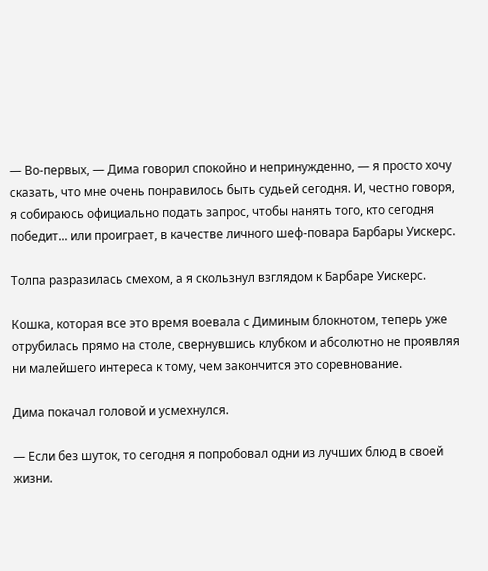— Во-первых, — Дима говорил спокойно и непринужденно, — я просто хочу сказать, что мне очень понравилось быть судьей сегодня. И, честно говоря, я собираюсь официально подать запрос, чтобы нанять того, кто сегодня победит... или проиграет, в качестве личного шеф-повара Барбары Уискерс.

Толпа разразилась смехом, а я скользнул взглядом к Барбаре Уискерс.

Кошка, которая все это время воевала с Диминым блокнотом, теперь уже отрубилась прямо на столе, свернувшись клубком и абсолютно не проявляя ни малейшего интереса к тому, чем закончится это соревнование.

Дима покачал головой и усмехнулся.

— Если без шуток, то сегодня я попробовал одни из лучших блюд в своей жизни.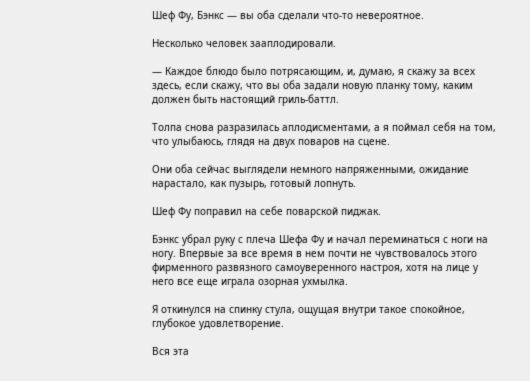Шеф Фу, Бэнкс — вы оба сделали что-то невероятное.

Несколько человек зааплодировали.

— Каждое блюдо было потрясающим, и, думаю, я скажу за всех здесь, если скажу, что вы оба задали новую планку тому, каким должен быть настоящий гриль-баттл.

Толпа снова разразилась аплодисментами, а я поймал себя на том, что улыбаюсь, глядя на двух поваров на сцене.

Они оба сейчас выглядели немного напряженными, ожидание нарастало, как пузырь, готовый лопнуть.

Шеф Фу поправил на себе поварской пиджак.

Бэнкс убрал руку с плеча Шефа Фу и начал переминаться с ноги на ногу. Впервые за все время в нем почти не чувствовалось этого фирменного развязного самоуверенного настроя, хотя на лице у него все еще играла озорная ухмылка.

Я откинулся на спинку стула, ощущая внутри такое спокойное, глубокое удовлетворение.

Вся эта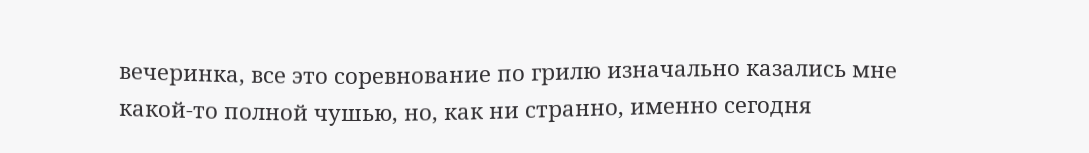вечеринка, все это соревнование по грилю изначально казались мне какой-то полной чушью, но, как ни странно, именно сегодня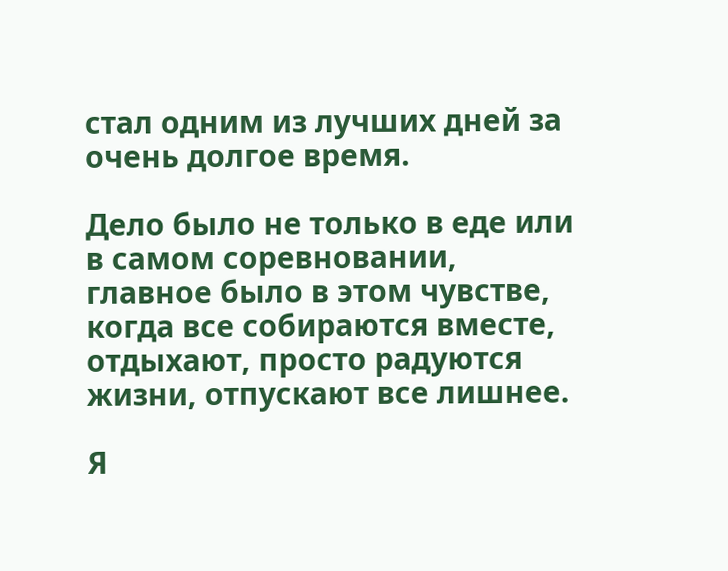стал одним из лучших дней за очень долгое время.

Дело было не только в еде или в самом соревновании, главное было в этом чувстве, когда все собираются вместе, отдыхают, просто радуются жизни, отпускают все лишнее.

Я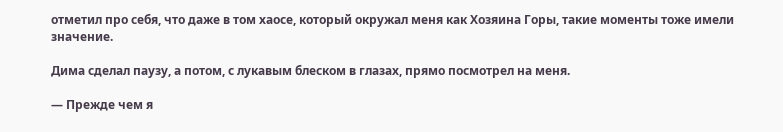отметил про себя, что даже в том хаосе, который окружал меня как Хозяина Горы, такие моменты тоже имели значение.

Дима сделал паузу, а потом, с лукавым блеском в глазах, прямо посмотрел на меня.

— Прежде чем я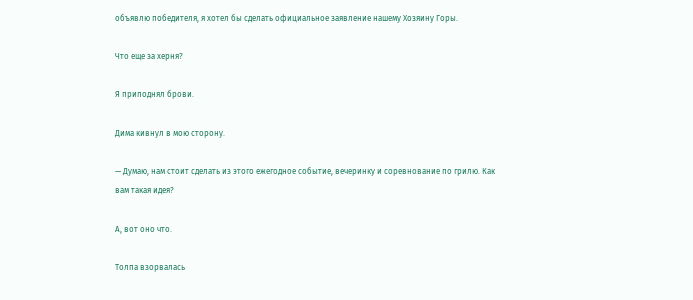объявлю победителя, я хотел бы сделать официальное заявление нашему Хозяину Горы.

Что еще за херня?

Я приподнял брови.

Дима кивнул в мою сторону.

— Думаю, нам стоит сделать из этого ежегодное событие, вечеринку и соревнование по грилю. Как вам такая идея?

А, вот оно что.

Толпа взорвалась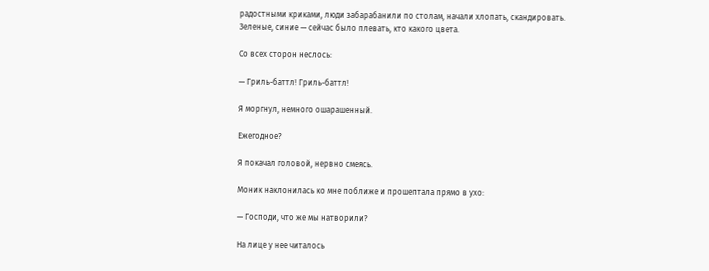радостными криками, люди забарабанили по столам, начали хлопать, скандировать. Зеленые, синие — сейчас было плевать, кто какого цвета.

Со всех сторон неслось:

— Гриль-баттл! Гриль-баттл!

Я моргнул, немного ошарашенный.

Ежегодное?

Я покачал головой, нервно смеясь.

Моник наклонилась ко мне поближе и прошептала прямо в ухо:

— Господи, что же мы натворили?

На лице у нее читалось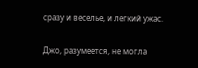сразу и веселье, и легкий ужас.

Джо, разумеется, не могла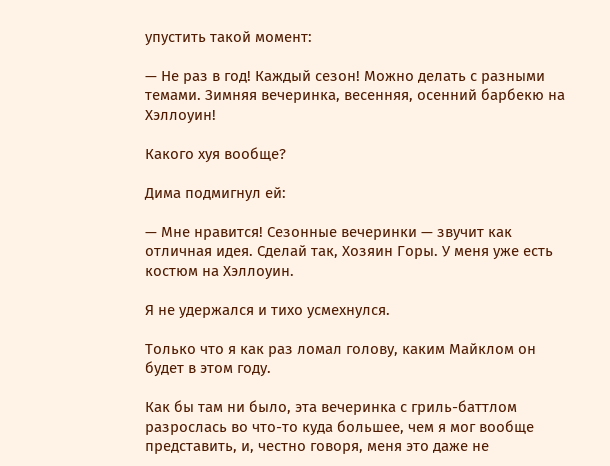упустить такой момент:

— Не раз в год! Каждый сезон! Можно делать с разными темами. Зимняя вечеринка, весенняя, осенний барбекю на Хэллоуин!

Какого хуя вообще?

Дима подмигнул ей:

— Мне нравится! Сезонные вечеринки — звучит как отличная идея. Сделай так, Хозяин Горы. У меня уже есть костюм на Хэллоуин.

Я не удержался и тихо усмехнулся.

Только что я как раз ломал голову, каким Майклом он будет в этом году.

Как бы там ни было, эта вечеринка с гриль-баттлом разрослась во что-то куда большее, чем я мог вообще представить, и, честно говоря, меня это даже не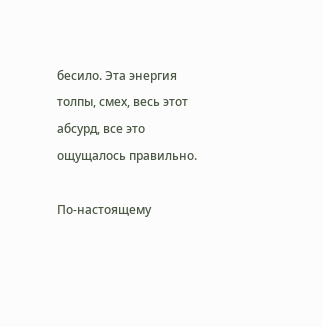бесило. Эта энергия толпы, смех, весь этот абсурд, все это ощущалось правильно.

По-настоящему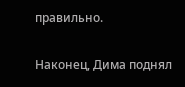правильно.

Наконец, Дима поднял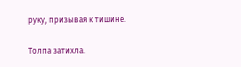руку, призывая к тишине.

Толпа затихла.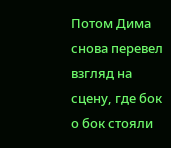Потом Дима снова перевел взгляд на сцену, где бок о бок стояли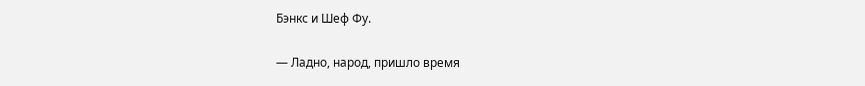Бэнкс и Шеф Фу.

— Ладно, народ, пришло время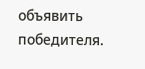объявить победителя.